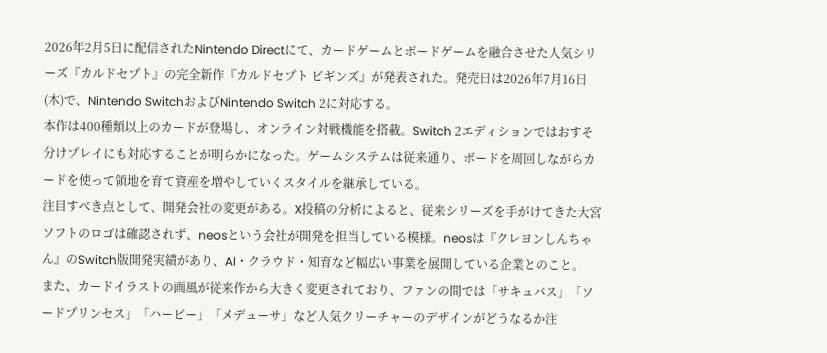2026年2月5日に配信されたNintendo Directにて、カードゲームとボードゲームを融合させた人気シリーズ『カルドセプト』の完全新作『カルドセプト ビギンズ』が発表された。発売日は2026年7月16日(木)で、Nintendo SwitchおよびNintendo Switch 2に対応する。
本作は400種類以上のカードが登場し、オンライン対戦機能を搭載。Switch 2エディションではおすそ分けプレイにも対応することが明らかになった。ゲームシステムは従来通り、ボードを周回しながらカードを使って領地を育て資産を増やしていくスタイルを継承している。
注目すべき点として、開発会社の変更がある。X投稿の分析によると、従来シリーズを手がけてきた大宮ソフトのロゴは確認されず、neosという会社が開発を担当している模様。neosは『クレヨンしんちゃん』のSwitch版開発実績があり、AI・クラウド・知育など幅広い事業を展開している企業とのこと。
また、カードイラストの画風が従来作から大きく変更されており、ファンの間では「サキュバス」「ソードプリンセス」「ハーピー」「メデューサ」など人気クリーチャーのデザインがどうなるか注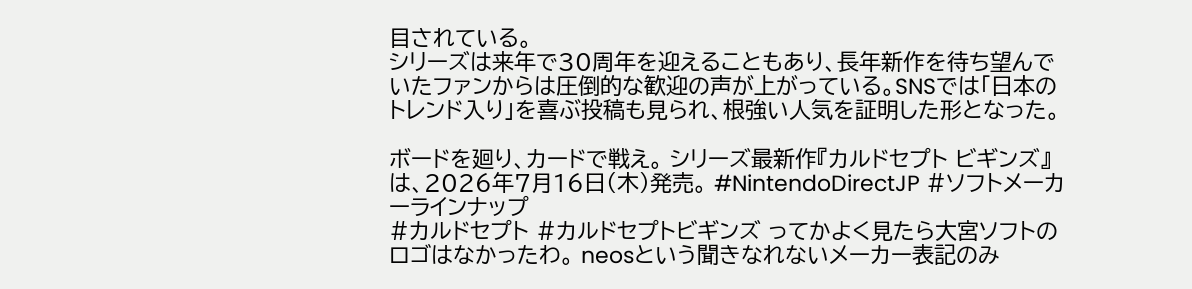目されている。
シリーズは来年で30周年を迎えることもあり、長年新作を待ち望んでいたファンからは圧倒的な歓迎の声が上がっている。SNSでは「日本のトレンド入り」を喜ぶ投稿も見られ、根強い人気を証明した形となった。

ボードを廻り、カードで戦え。 シリーズ最新作『カルドセプト ビギンズ』は、2026年7月16日(木)発売。 #NintendoDirectJP #ソフトメーカーラインナップ
#カルドセプト #カルドセプトビギンズ ってかよく見たら大宮ソフトのロゴはなかったわ。 neosという聞きなれないメーカー表記のみ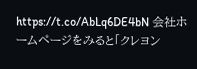https://t.co/AbLq6DE4bN 会社ホームページをみると「クレヨン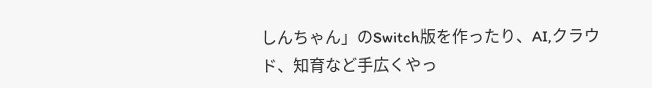しんちゃん」のSwitch版を作ったり、AI,クラウド、知育など手広くやっ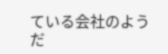ている会社のようだ